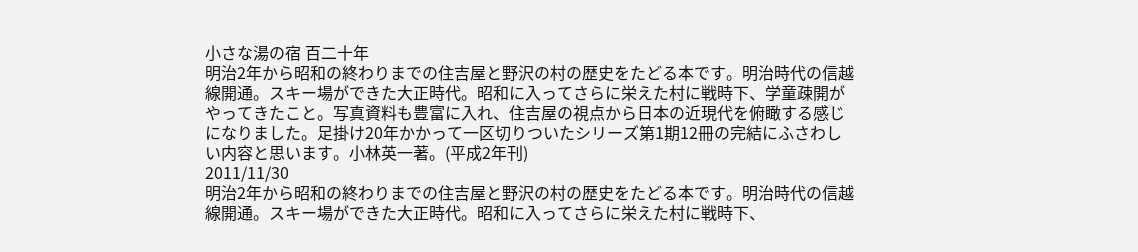小さな湯の宿 百二十年
明治2年から昭和の終わりまでの住吉屋と野沢の村の歴史をたどる本です。明治時代の信越線開通。スキー場ができた大正時代。昭和に入ってさらに栄えた村に戦時下、学童疎開がやってきたこと。写真資料も豊富に入れ、住吉屋の視点から日本の近現代を俯瞰する感じになりました。足掛け20年かかって一区切りついたシリーズ第1期12冊の完結にふさわしい内容と思います。小林英一著。(平成2年刊)
2011/11/30
明治2年から昭和の終わりまでの住吉屋と野沢の村の歴史をたどる本です。明治時代の信越線開通。スキー場ができた大正時代。昭和に入ってさらに栄えた村に戦時下、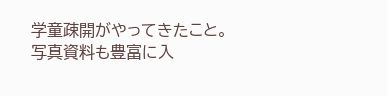学童疎開がやってきたこと。写真資料も豊富に入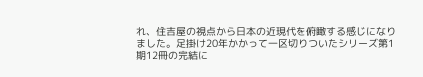れ、住吉屋の視点から日本の近現代を俯瞰する感じになりました。足掛け20年かかって一区切りついたシリーズ第1期12冊の完結に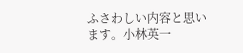ふさわしい内容と思います。小林英一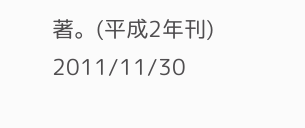著。(平成2年刊)
2011/11/30